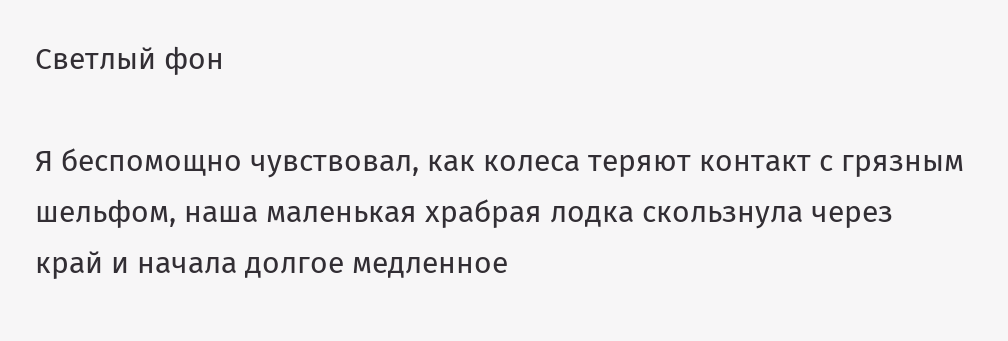Светлый фон

Я беспомощно чувствовал, как колеса теряют контакт с грязным шельфом, наша маленькая храбрая лодка скользнула через край и начала долгое медленное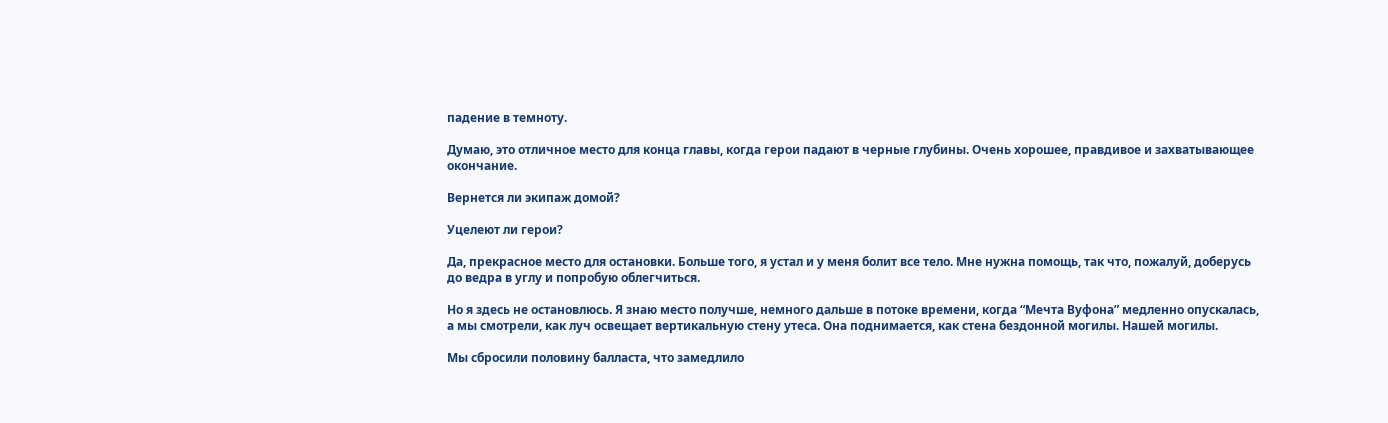падение в темноту.

Думаю, это отличное место для конца главы, когда герои падают в черные глубины. Очень хорошее, правдивое и захватывающее окончание.

Вернется ли экипаж домой?

Уцелеют ли герои?

Да, прекрасное место для остановки. Больше того, я устал и у меня болит все тело. Мне нужна помощь, так что, пожалуй, доберусь до ведра в углу и попробую облегчиться.

Но я здесь не остановлюсь. Я знаю место получше, немного дальше в потоке времени, когда “Мечта Вуфона” медленно опускалась, а мы смотрели, как луч освещает вертикальную стену утеса. Она поднимается, как стена бездонной могилы. Нашей могилы.

Мы сбросили половину балласта, что замедлило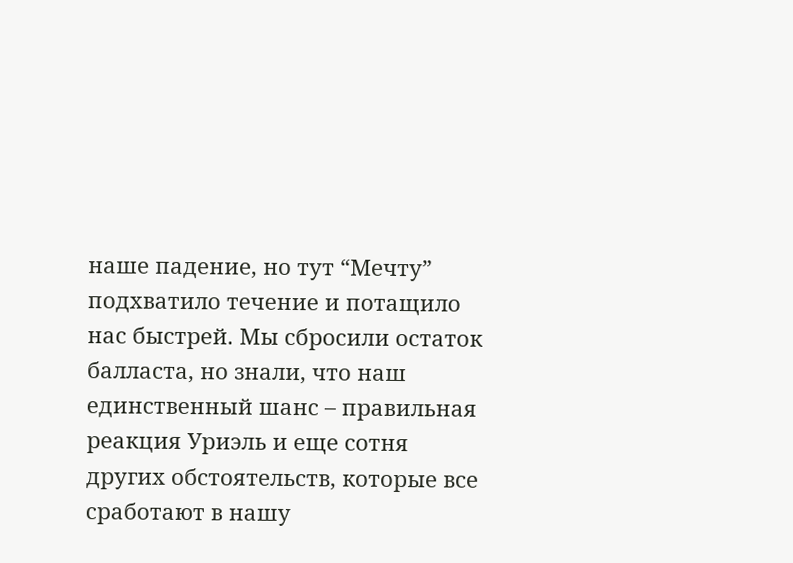наше падение, но тут “Мечту” подхватило течение и потащило нас быстрей. Мы сбросили остаток балласта, но знали, что наш единственный шанс – правильная реакция Уриэль и еще сотня других обстоятельств, которые все сработают в нашу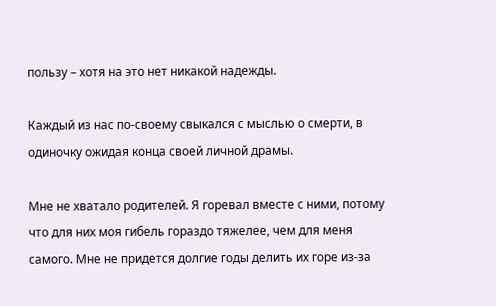пользу – хотя на это нет никакой надежды.

Каждый из нас по-своему свыкался с мыслью о смерти, в одиночку ожидая конца своей личной драмы.

Мне не хватало родителей. Я горевал вместе с ними, потому что для них моя гибель гораздо тяжелее, чем для меня самого. Мне не придется долгие годы делить их горе из-за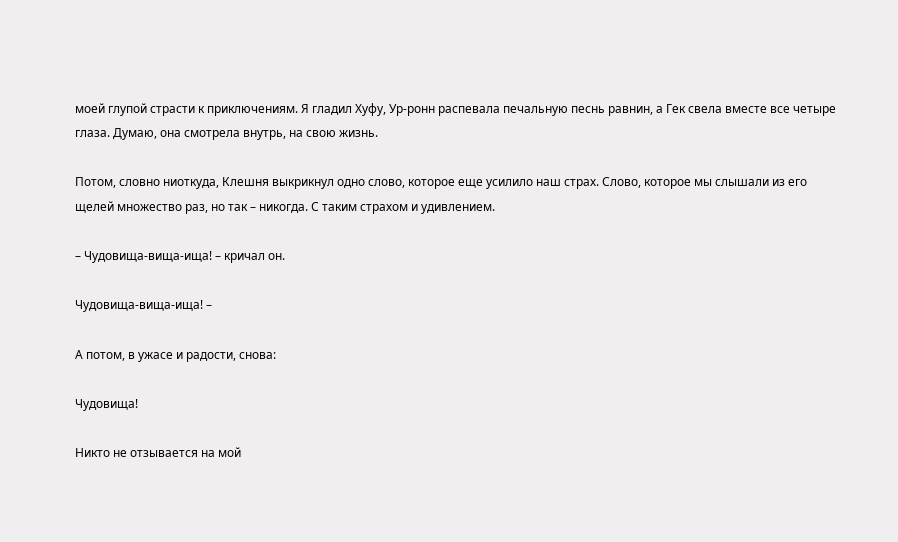моей глупой страсти к приключениям. Я гладил Хуфу, Ур-ронн распевала печальную песнь равнин, а Гек свела вместе все четыре глаза. Думаю, она смотрела внутрь, на свою жизнь.

Потом, словно ниоткуда, Клешня выкрикнул одно слово, которое еще усилило наш страх. Слово, которое мы слышали из его щелей множество раз, но так – никогда. С таким страхом и удивлением.

– Чудовища-вища-ища! – кричал он.

Чудовища-вища-ища! –

А потом, в ужасе и радости, снова:

Чудовища!

Никто не отзывается на мой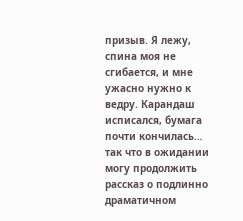призыв. Я лежу, спина моя не сгибается, и мне ужасно нужно к ведру. Карандаш исписался, бумага почти кончилась… так что в ожидании могу продолжить рассказ о подлинно драматичном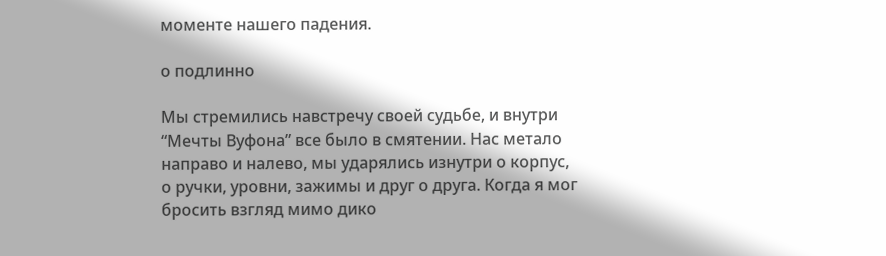моменте нашего падения.

о подлинно

Мы стремились навстречу своей судьбе, и внутри “Мечты Вуфона” все было в смятении. Нас метало направо и налево, мы ударялись изнутри о корпус, о ручки, уровни, зажимы и друг о друга. Когда я мог бросить взгляд мимо дико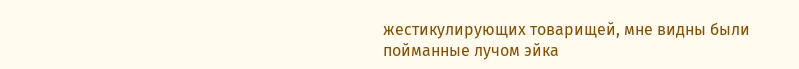жестикулирующих товарищей, мне видны были пойманные лучом эйка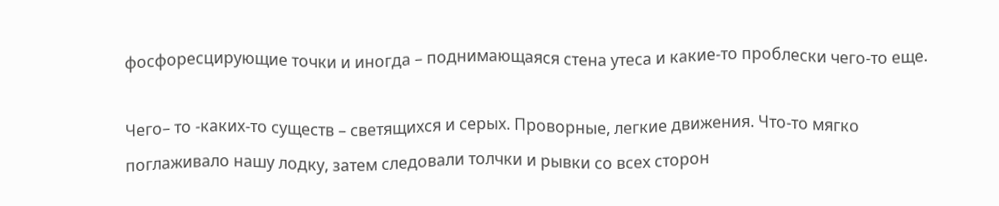фосфоресцирующие точки и иногда – поднимающаяся стена утеса и какие-то проблески чего-то еще.

Чего– то -каких-то существ – светящихся и серых. Проворные, легкие движения. Что-то мягко поглаживало нашу лодку, затем следовали толчки и рывки со всех сторон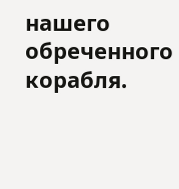нашего обреченного корабля.